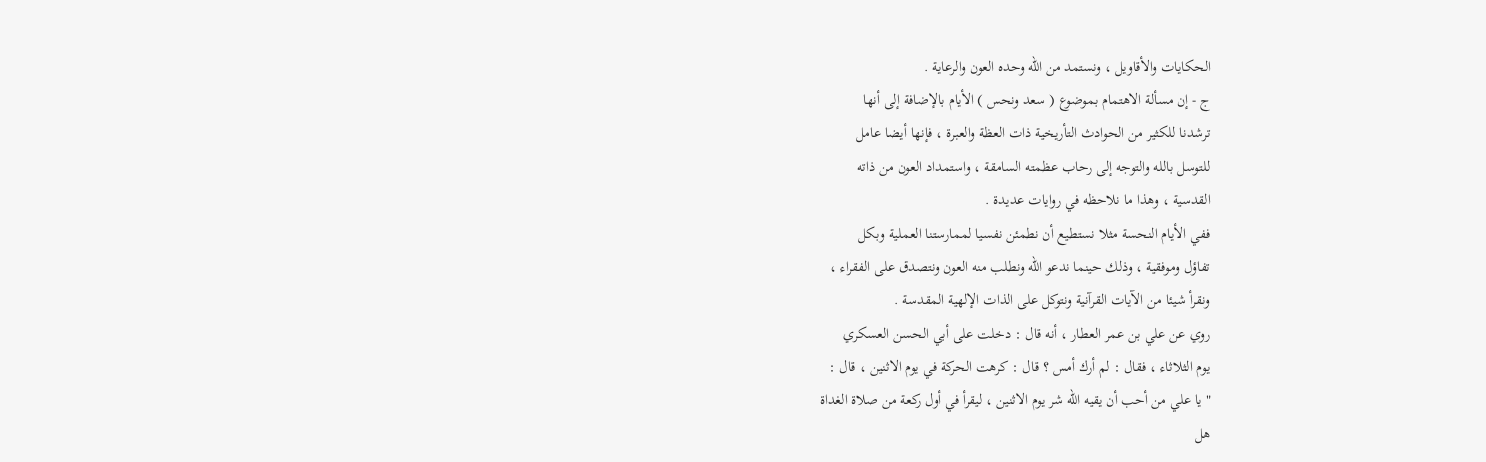الحكايات والأقاويل ، ونستمد من الله وحده العون والرعاية .
ج - إن مسألة الاهتمام بموضوع ( سعد ونحس ) الأيام بالإضافة إلى أنها
ترشدنا للكثير من الحوادث التأريخية ذات العظة والعبرة ، فإنها أيضا عامل
للتوسل بالله والتوجه إلى رحاب عظمته السامقة ، واستمداد العون من ذاته
القدسية ، وهذا ما نلاحظه في روايات عديدة .
ففي الأيام النحسة مثلا نستطيع أن نطمئن نفسيا لممارستنا العملية وبكل
تفاؤل وموفقية ، وذلك حينما ندعو الله ونطلب منه العون ونتصدق على الفقراء ،
ونقرأ شيئا من الآيات القرآنية ونتوكل على الذات الإلهية المقدسة .
روي عن علي بن عمر العطار ، أنه قال : دخلت على أبي الحسن العسكري
يوم الثلاثاء ، فقال : لم أرك أمس ؟ قال : كرهت الحركة في يوم الاثنين ، قال :
" يا علي من أحب أن يقيه الله شر يوم الاثنين ، ليقرأ في أول ركعة من صلاة الغداة
هل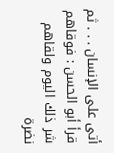أتى على الإنسان . . . ثم قرأ أبو الحسن : فوقاهم شر ذلك اليوم ولقاهم
نضرة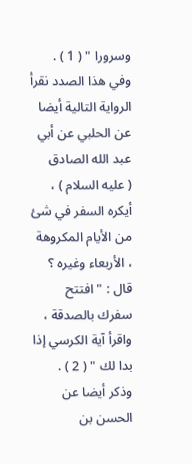وسرورا " ( 1 ) .
وفي هذا الصدد نقرأ الرواية التالية أيضا عن الحلبي عن أبي عبد الله الصادق
( عليه السلام ) ، أيكره السفر في شئ من الأيام المكروهة ، الأربعاء وغيره ؟ قال : " افتتح
سفرك بالصدقة ، واقرأ آية الكرسي إذا بدا لك " ( 2 ) .
وذكر أيضا عن الحسن بن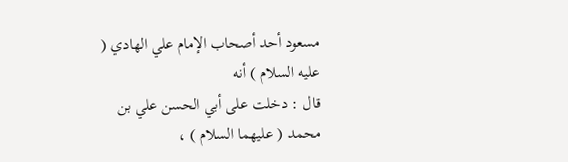مسعود أحد أصحاب الإمام علي الهادي ( عليه السلام ) أنه
قال : دخلت على أبي الحسن علي بن محمد ( عليهما السلام ) ،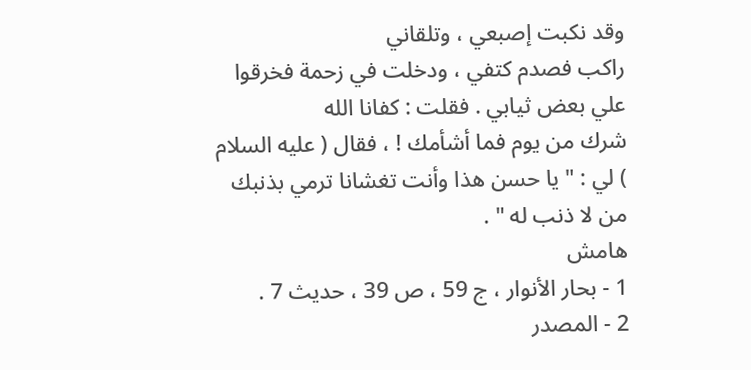وقد نكبت إصبعي ، وتلقاني
راكب فصدم كتفي ، ودخلت في زحمة فخرقوا علي بعض ثيابي . فقلت : كفانا الله
شرك من يوم فما أشأمك ! ، فقال ( عليه السلام ) لي : " يا حسن هذا وأنت تغشانا ترمي بذنبك
من لا ذنب له " .
هامش
1 - بحار الأنوار ، ج 59 ، ص 39 ، حديث 7 .
2 - المصدر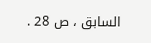السابق ، ص 28 .